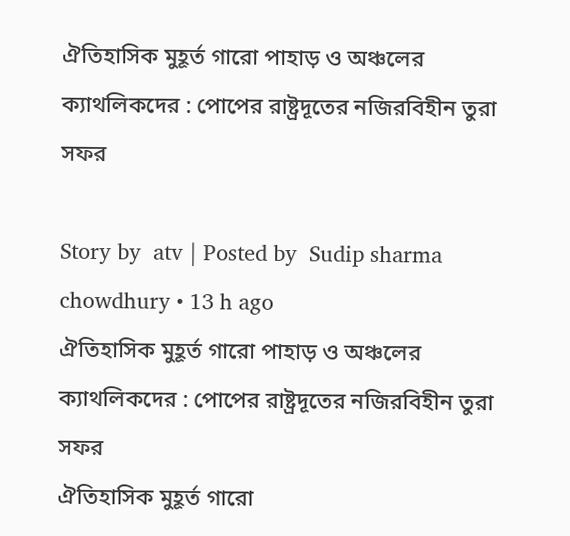ঐতিহাসিক মুহূর্ত গারো পাহাড় ও অঞ্চলের ক্যাথলিকদের : পোপের রাষ্ট্রদূতের নজিরবিহীন তুরা সফর

Story by  atv | Posted by  Sudip sharma chowdhury • 13 h ago
ঐতিহাসিক মুহূর্ত গারো পাহাড় ও অঞ্চলের ক্যাথলিকদের : পোপের রাষ্ট্রদূতের নজিরবিহীন তুরা সফর
ঐতিহাসিক মুহূর্ত গারো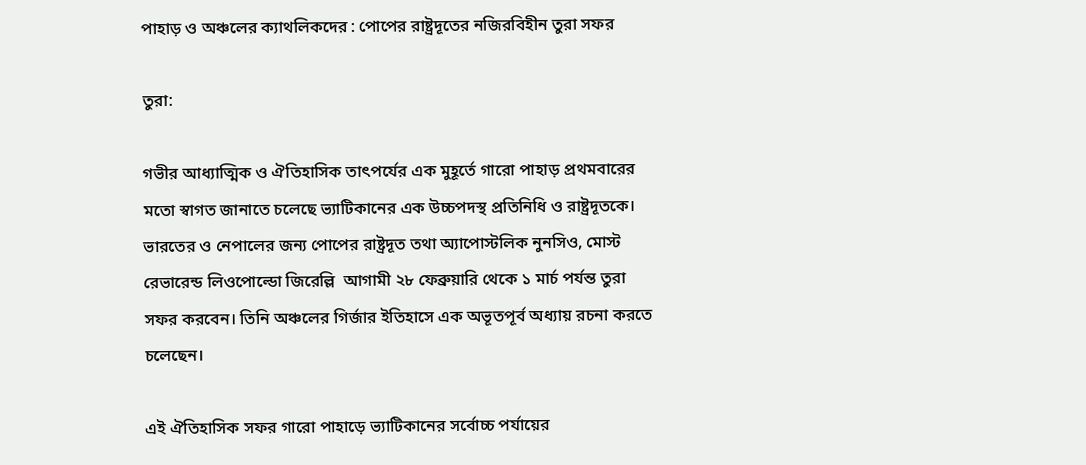পাহাড় ও অঞ্চলের ক্যাথলিকদের : পোপের রাষ্ট্রদূতের নজিরবিহীন তুরা সফর

তুরা:

গভীর আধ্যাত্মিক ও ঐতিহাসিক তাৎপর্যের এক মুহূর্তে গারো পাহাড় প্রথমবারের মতো স্বাগত জানাতে চলেছে ভ্যাটিকানের এক উচ্চপদস্থ প্রতিনিধি ও রাষ্ট্রদূতকে। ভারতের ও নেপালের জন্য পোপের রাষ্ট্রদূত তথা অ্যাপোস্টলিক নুনসিও, মোস্ট রেভারেন্ড লিওপোল্ডো জিরেল্লি  আগামী ২৮ ফেব্রুয়ারি থেকে ১ মার্চ পর্যন্ত তুরা সফর করবেন। তিনি অঞ্চলের গির্জার ইতিহাসে এক অভূতপূর্ব অধ্যায় রচনা করতে চলেছেন।

এই ঐতিহাসিক সফর গারো পাহাড়ে ভ্যাটিকানের সর্বোচ্চ পর্যায়ের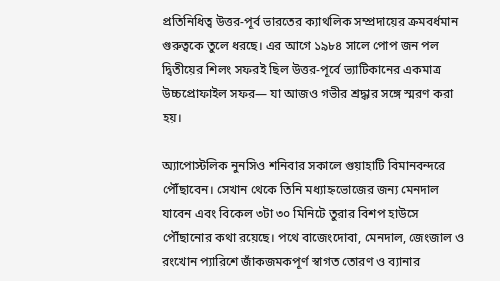প্রতিনিধিত্ব উত্তর-পূর্ব ভারতের ক্যাথলিক সম্প্রদায়ের ক্রমবর্ধমান গুরুত্বকে তুলে ধরছে। এর আগে ১৯৮৪ সালে পোপ জন পল দ্বিতীয়ের শিলং সফরই ছিল উত্তর-পূর্বে ভ্যাটিকানের একমাত্র উচ্চপ্রোফাইল সফর— যা আজও গভীর শ্রদ্ধার সঙ্গে স্মরণ করা হয়।

অ্যাপোস্টলিক নুনসিও শনিবার সকালে গুয়াহাটি বিমানবন্দরে পৌঁছাবেন। সেখান থেকে তিনি মধ্যাহ্নভোজের জন্য মেনদাল যাবেন এবং বিকেল ৩টা ৩০ মিনিটে তুরার বিশপ হাউসে পৌঁছানোর কথা রয়েছে। পথে বাজেংদোবা, মেনদাল, জেংজাল ও রংখোন প্যারিশে জাঁকজমকপূর্ণ স্বাগত তোরণ ও ব্যানার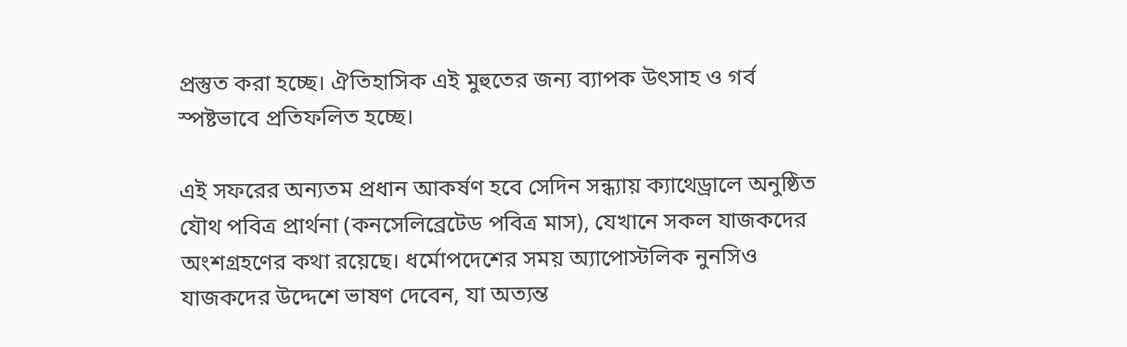প্রস্তুত করা হচ্ছে। ঐতিহাসিক এই মুহুতের জন্য ব্যাপক উৎসাহ ও গর্ব স্পষ্টভাবে প্রতিফলিত হচ্ছে।

এই সফরের অন্যতম প্রধান আকর্ষণ হবে সেদিন সন্ধ্যায় ক্যাথেড্রালে অনুষ্ঠিত যৌথ পবিত্র প্রার্থনা (কনসেলিব্রেটেড পবিত্র মাস), যেখানে সকল যাজকদের অংশগ্রহণের কথা রয়েছে। ধর্মোপদেশের সময় অ্যাপোস্টলিক নুনসিও যাজকদের উদ্দেশে ভাষণ দেবেন, যা অত্যন্ত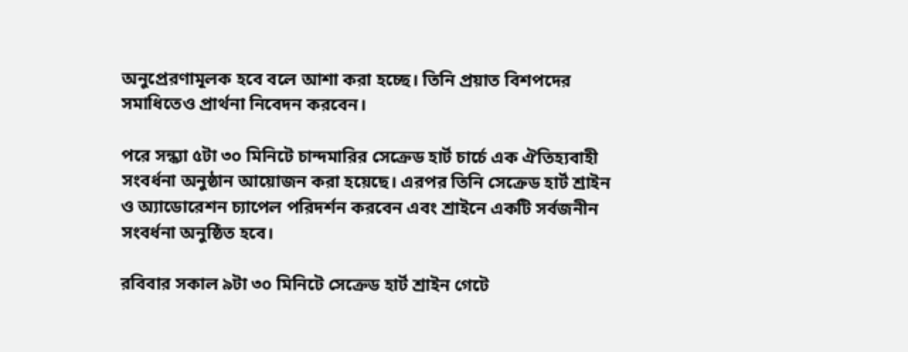অনুপ্রেরণামূলক হবে বলে আশা করা হচ্ছে। তিনি প্রয়াত বিশপদের সমাধিতেও প্রার্থনা নিবেদন করবেন।

পরে সন্ধ্যা ৫টা ৩০ মিনিটে চান্দমারির সেক্রেড হার্ট চার্চে এক ঐতিহ্যবাহী সংবর্ধনা অনুষ্ঠান আয়োজন করা হয়েছে। এরপর তিনি সেক্রেড হার্ট শ্রাইন ও অ্যাডোরেশন চ্যাপেল পরিদর্শন করবেন এবং শ্রাইনে একটি সর্বজনীন সংবর্ধনা অনুষ্ঠিত হবে।

রবিবার সকাল ৯টা ৩০ মিনিটে সেক্রেড হার্ট শ্রাইন গেটে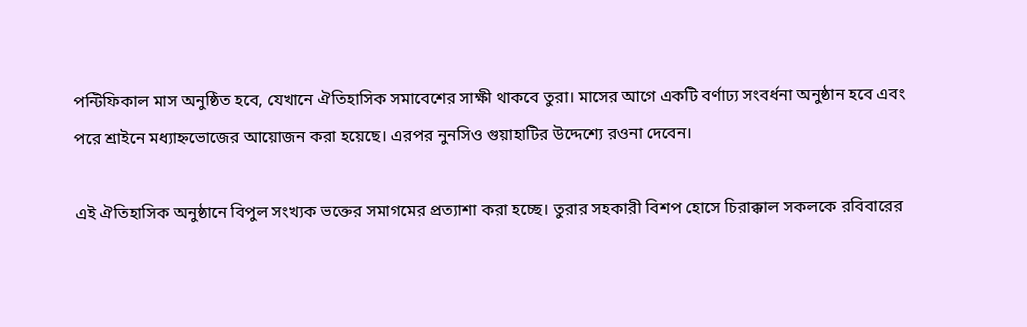পন্টিফিকাল মাস অনুষ্ঠিত হবে, যেখানে ঐতিহাসিক সমাবেশের সাক্ষী থাকবে তুরা। মাসের আগে একটি বর্ণাঢ্য সংবর্ধনা অনুষ্ঠান হবে এবং পরে শ্রাইনে মধ্যাহ্নভোজের আয়োজন করা হয়েছে। এরপর নুনসিও গুয়াহাটির উদ্দেশ্যে রওনা দেবেন।

এই ঐতিহাসিক অনুষ্ঠানে বিপুল সংখ্যক ভক্তের সমাগমের প্রত্যাশা করা হচ্ছে। তুরার সহকারী বিশপ হোসে চিরাক্কাল সকলকে রবিবারের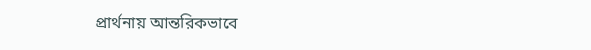প্রার্থনায় আন্তরিকভাবে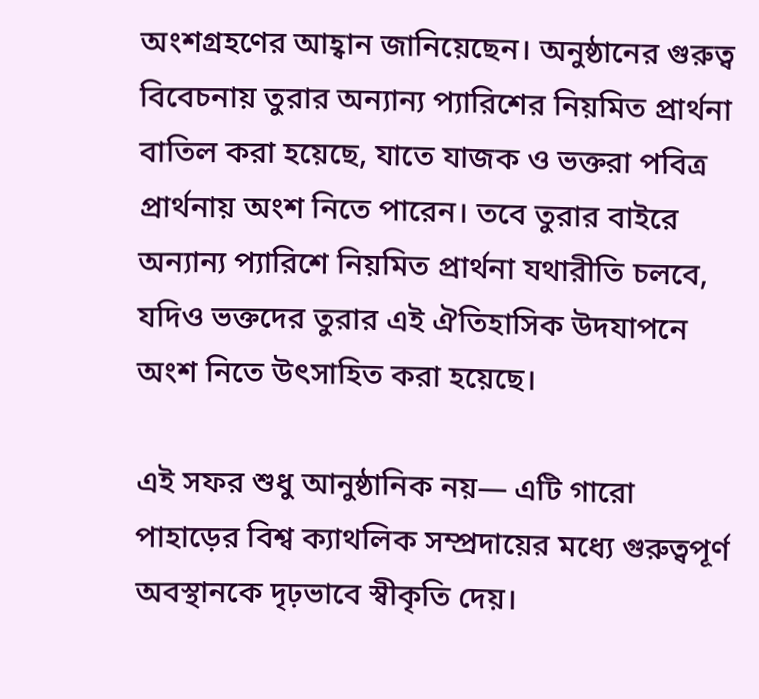অংশগ্রহণের আহ্বান জানিয়েছেন। অনুষ্ঠানের গুরুত্ব বিবেচনায় তুরার অন্যান্য প্যারিশের নিয়মিত প্রার্থনা বাতিল করা হয়েছে, যাতে যাজক ও ভক্তরা পবিত্র প্রার্থনায় অংশ নিতে পারেন। তবে তুরার বাইরে অন্যান্য প্যারিশে নিয়মিত প্রার্থনা যথারীতি চলবে, যদিও ভক্তদের তুরার এই ঐতিহাসিক উদযাপনে অংশ নিতে উৎসাহিত করা হয়েছে।

এই সফর শুধু আনুষ্ঠানিক নয়— এটি গারো পাহাড়ের বিশ্ব ক্যাথলিক সম্প্রদায়ের মধ্যে গুরুত্বপূর্ণ অবস্থানকে দৃঢ়ভাবে স্বীকৃতি দেয়।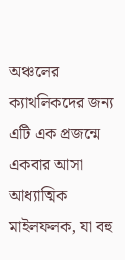অঞ্চলের ক্যাথলিকদের জন্য এটি এক প্রজন্মে একবার আসা আধ্যাত্মিক মাইলফলক, যা বহু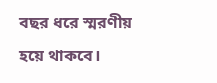বছর ধরে স্মরণীয় হয়ে থাকবে।